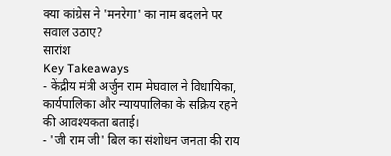क्या कांग्रेस ने 'मनरेगा' का नाम बदलने पर सवाल उठाए?
सारांश
Key Takeaways
- केंद्रीय मंत्री अर्जुन राम मेघवाल ने विधायिका, कार्यपालिका और न्यायपालिका के सक्रिय रहने की आवश्यकता बताई।
- 'जी राम जी' बिल का संशोधन जनता की राय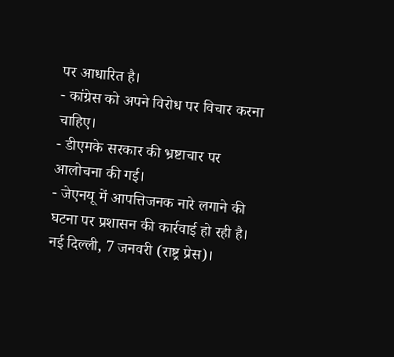पर आधारित है।
- कांग्रेस को अपने विरोध पर विचार करना चाहिए।
- डीएमके सरकार की भ्रष्टाचार पर आलोचना की गई।
- जेएनयू में आपत्तिजनक नारे लगाने की घटना पर प्रशासन की कार्रवाई हो रही है।
नई दिल्ली, 7 जनवरी (राष्ट्र प्रेस)।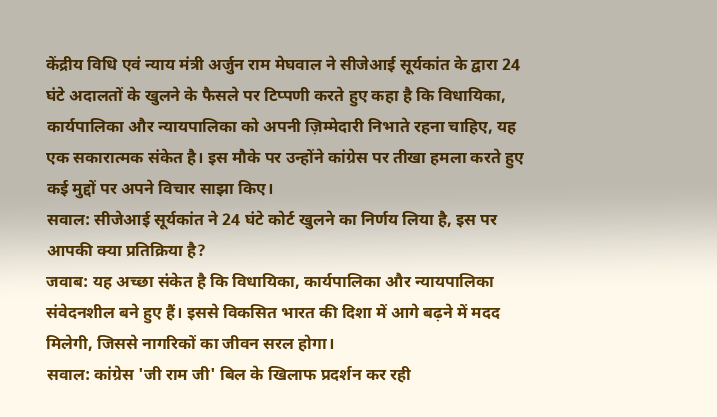केंद्रीय विधि एवं न्याय मंत्री अर्जुन राम मेघवाल ने सीजेआई सूर्यकांत के द्वारा 24 घंटे अदालतों के खुलने के फैसले पर टिप्पणी करते हुए कहा है कि विधायिका, कार्यपालिका और न्यायपालिका को अपनी ज़िम्मेदारी निभाते रहना चाहिए, यह एक सकारात्मक संकेत है। इस मौके पर उन्होंने कांग्रेस पर तीखा हमला करते हुए कई मुद्दों पर अपने विचार साझा किए।
सवाल: सीजेआई सूर्यकांत ने 24 घंटे कोर्ट खुलने का निर्णय लिया है, इस पर आपकी क्या प्रतिक्रिया है?
जवाब: यह अच्छा संकेत है कि विधायिका, कार्यपालिका और न्यायपालिका संवेदनशील बने हुए हैं। इससे विकसित भारत की दिशा में आगे बढ़ने में मदद मिलेगी, जिससे नागरिकों का जीवन सरल होगा।
सवाल: कांग्रेस 'जी राम जी' बिल के खिलाफ प्रदर्शन कर रही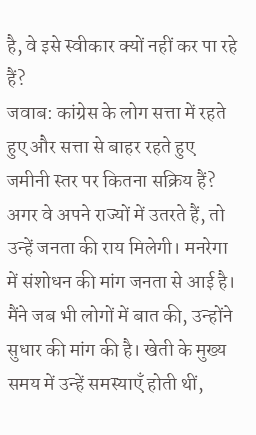है, वे इसे स्वीकार क्यों नहीं कर पा रहे हैं?
जवाब: कांग्रेस के लोग सत्ता में रहते हुए और सत्ता से बाहर रहते हुए जमीनी स्तर पर कितना सक्रिय हैं? अगर वे अपने राज्यों में उतरते हैं, तो उन्हें जनता की राय मिलेगी। मनरेगा में संशोधन की मांग जनता से आई है। मैंने जब भी लोगों में बात की, उन्होंने सुधार की मांग की है। खेती के मुख्य समय में उन्हें समस्याएँ होती थीं,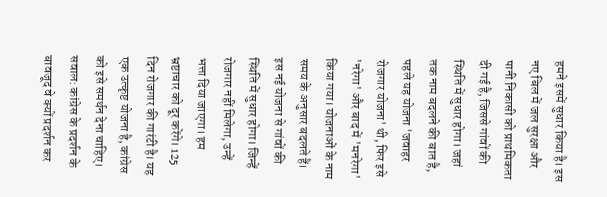हमने इसमें सुधार किया है। इस नए बिल में जल सुरक्षा और पानी निकासी को प्राथमिकता दी गई है, जिससे गांवों की स्थिति में सुधार होगा। जहां तक नाम बदलने की बात है, पहले यह योजना 'जवाहर रोजगार योजना' थी, फिर इसे 'नरेगा' और बाद में 'मनरेगा' किया गया। योजनाओं के नाम समय के अनुसार बदलते हैं। इस नई योजना से गांवों की स्थिति में सुधार होगा। जिन्हें रोजगार नहीं मिलेगा, उन्हें भत्ता दिया जाएगा। हम भ्रष्टाचार को दूर करेंगे। 125 दिन रोजगार की गारंटी है। यह एक उत्कृष्ट योजना है, कांग्रेस को इसे समर्थन देना चाहिए।
सवाल: कांग्रेस के प्रदर्शन के बावजूद वे क्यों प्रदर्शन कर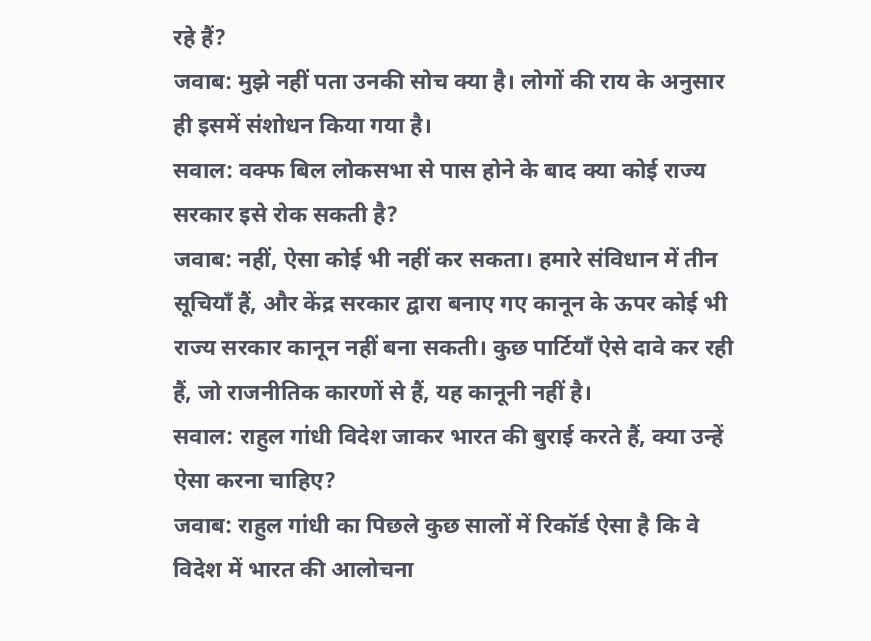रहे हैं?
जवाब: मुझे नहीं पता उनकी सोच क्या है। लोगों की राय के अनुसार ही इसमें संशोधन किया गया है।
सवाल: वक्फ बिल लोकसभा से पास होने के बाद क्या कोई राज्य सरकार इसे रोक सकती है?
जवाब: नहीं, ऐसा कोई भी नहीं कर सकता। हमारे संविधान में तीन सूचियाँ हैं, और केंद्र सरकार द्वारा बनाए गए कानून के ऊपर कोई भी राज्य सरकार कानून नहीं बना सकती। कुछ पार्टियाँ ऐसे दावे कर रही हैं, जो राजनीतिक कारणों से हैं, यह कानूनी नहीं है।
सवाल: राहुल गांधी विदेश जाकर भारत की बुराई करते हैं, क्या उन्हें ऐसा करना चाहिए?
जवाब: राहुल गांधी का पिछले कुछ सालों में रिकॉर्ड ऐसा है कि वे विदेश में भारत की आलोचना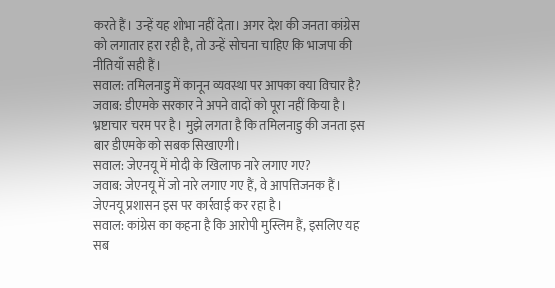करते हैं। उन्हें यह शोभा नहीं देता। अगर देश की जनता कांग्रेस को लगातार हरा रही है, तो उन्हें सोचना चाहिए कि भाजपा की नीतियाँ सही हैं।
सवाल: तमिलनाडु में कानून व्यवस्था पर आपका क्या विचार है?
जवाब: डीएमके सरकार ने अपने वादों को पूरा नहीं किया है। भ्रष्टाचार चरम पर है। मुझे लगता है कि तमिलनाडु की जनता इस बार डीएमके को सबक सिखाएगी।
सवाल: जेएनयू में मोदी के खिलाफ नारे लगाए गए?
जवाब: जेएनयू में जो नारे लगाए गए हैं, वे आपत्तिजनक हैं। जेएनयू प्रशासन इस पर कार्रवाई कर रहा है।
सवाल: कांग्रेस का कहना है कि आरोपी मुस्लिम हैं, इसलिए यह सब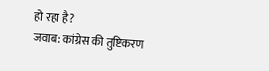हो रहा है?
जवाब: कांग्रेस की तुष्टिकरण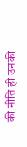की नीति ही उनकी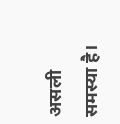असली समस्या है।